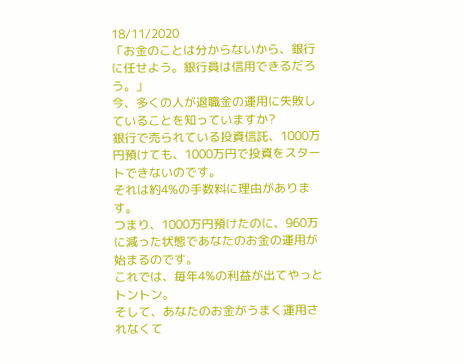18/11/2020
「お金のことは分からないから、銀行に任せよう。銀行員は信用できるだろう。」
今、多くの人が退職金の運用に失敗していることを知っていますか?
銀行で売られている投資信託、1000万円預けても、1000万円で投資をスタートできないのです。
それは約4%の手数料に理由があります。
つまり、1000万円預けたのに、960万に減った状態であなたのお金の運用が始まるのです。
これでは、毎年4%の利益が出てやっとトントン。
そして、あなたのお金がうまく運用されなくて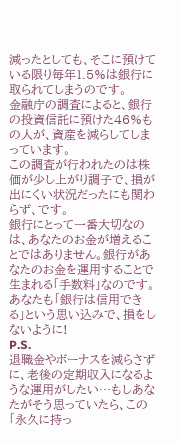減ったとしても、そこに預けている限り毎年1.5%は銀行に取られてしまうのです。
金融庁の調査によると、銀行の投資信託に預けた46%もの人が、資産を減らしてしまっています。
この調査が行われたのは株価が少し上がり調子で、損が出にくい状況だったにも関わらず、です。
銀行にとって一番大切なのは、あなたのお金が増えることではありません。銀行があなたのお金を運用することで生まれる「手数料」なのです。
あなたも「銀行は信用できる」という思い込みで、損をしないように!
P.S.
退職金やボーナスを減らさずに、老後の定期収入になるような運用がしたい…もしあなたがそう思っていたら、この「永久に持っ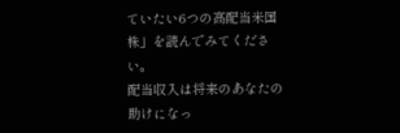ていたい6つの高配当米国株」を読んでみてください。
配当収入は将来のあなたの助けになっ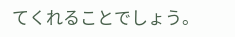てくれることでしょう。